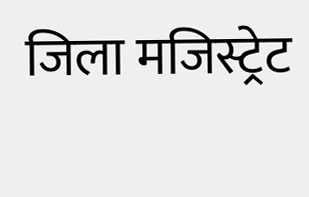जिला मजिस्ट्रेट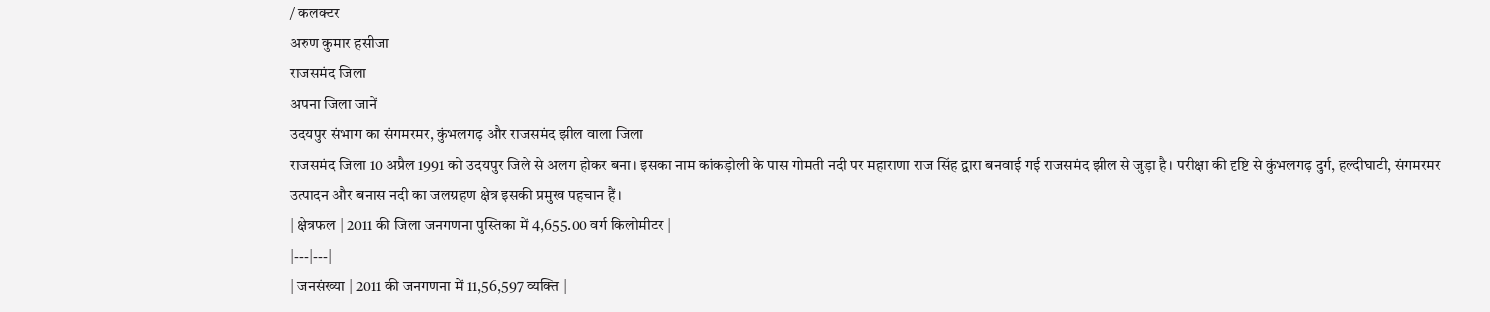/ कलक्टर
अरुण कुमार हसीजा
राजसमंद जिला
अपना जिला जानें
उदयपुर संभाग का संगमरमर, कुंभलगढ़ और राजसमंद झील वाला जिला
राजसमंद जिला 10 अप्रैल 1991 को उदयपुर जिले से अलग होकर बना। इसका नाम कांकड़ोली के पास गोमती नदी पर महाराणा राज सिंह द्वारा बनवाई गई राजसमंद झील से जुड़ा है। परीक्षा की दृष्टि से कुंभलगढ़ दुर्ग, हल्दीघाटी, संगमरमर उत्पादन और बनास नदी का जलग्रहण क्षेत्र इसकी प्रमुख पहचान हैं।
| क्षेत्रफल | 2011 की जिला जनगणना पुस्तिका में 4,655.00 वर्ग किलोमीटर |
|---|---|
| जनसंख्या | 2011 की जनगणना में 11,56,597 व्यक्ति |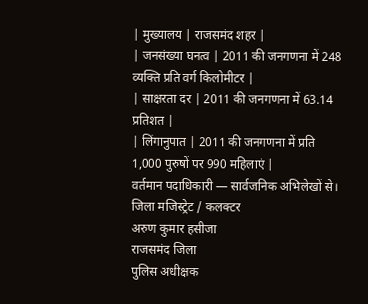| मुख्यालय | राजसमंद शहर |
| जनसंख्या घनत्व | 2011 की जनगणना में 248 व्यक्ति प्रति वर्ग किलोमीटर |
| साक्षरता दर | 2011 की जनगणना में 63.14 प्रतिशत |
| लिंगानुपात | 2011 की जनगणना में प्रति 1,000 पुरुषों पर 990 महिलाएं |
वर्तमान पदाधिकारी — सार्वजनिक अभिलेखों से।
जिला मजिस्ट्रेट / कलक्टर
अरुण कुमार हसीजा
राजसमंद जिला
पुलिस अधीक्षक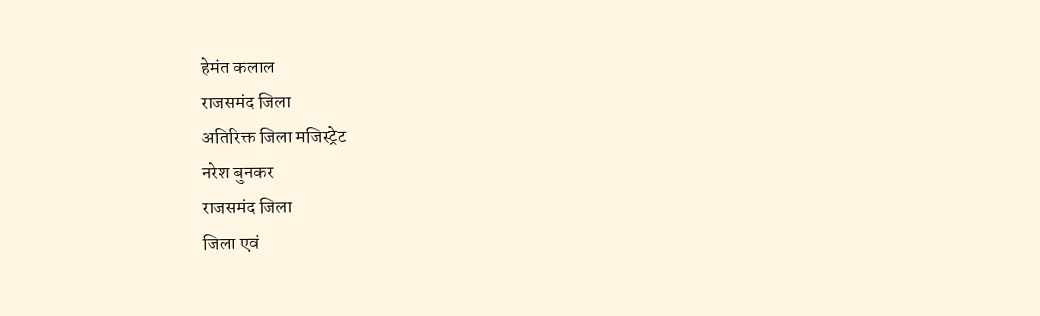हेमंत कलाल
राजसमंद जिला
अतिरिक्त जिला मजिस्ट्रेट
नरेश बुनकर
राजसमंद जिला
जिला एवं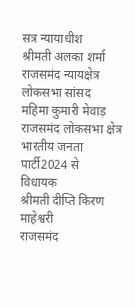सत्र न्यायाधीश
श्रीमती अलका शर्मा
राजसमंद न्यायक्षेत्र
लोकसभा सांसद
महिमा कुमारी मेवाड़
राजसमंद लोकसभा क्षेत्र
भारतीय जनता पार्टी2024 से
विधायक
श्रीमती दीप्ति किरण माहेश्वरी
राजसमंद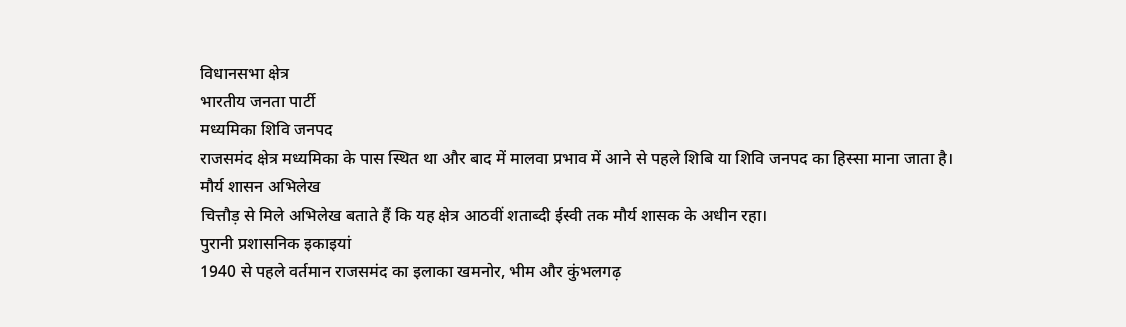विधानसभा क्षेत्र
भारतीय जनता पार्टी
मध्यमिका शिवि जनपद
राजसमंद क्षेत्र मध्यमिका के पास स्थित था और बाद में मालवा प्रभाव में आने से पहले शिबि या शिवि जनपद का हिस्सा माना जाता है।
मौर्य शासन अभिलेख
चित्तौड़ से मिले अभिलेख बताते हैं कि यह क्षेत्र आठवीं शताब्दी ईस्वी तक मौर्य शासक के अधीन रहा।
पुरानी प्रशासनिक इकाइयां
1940 से पहले वर्तमान राजसमंद का इलाका खमनोर, भीम और कुंभलगढ़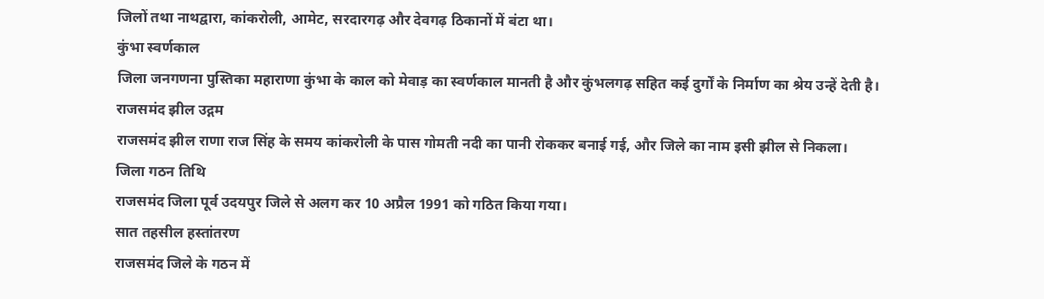जिलों तथा नाथद्वारा, कांकरोली, आमेट, सरदारगढ़ और देवगढ़ ठिकानों में बंटा था।
कुंभा स्वर्णकाल
जिला जनगणना पुस्तिका महाराणा कुंभा के काल को मेवाड़ का स्वर्णकाल मानती है और कुंभलगढ़ सहित कई दुर्गों के निर्माण का श्रेय उन्हें देती है।
राजसमंद झील उद्गम
राजसमंद झील राणा राज सिंह के समय कांकरोली के पास गोमती नदी का पानी रोककर बनाई गई, और जिले का नाम इसी झील से निकला।
जिला गठन तिथि
राजसमंद जिला पूर्व उदयपुर जिले से अलग कर 10 अप्रैल 1991 को गठित किया गया।
सात तहसील हस्तांतरण
राजसमंद जिले के गठन में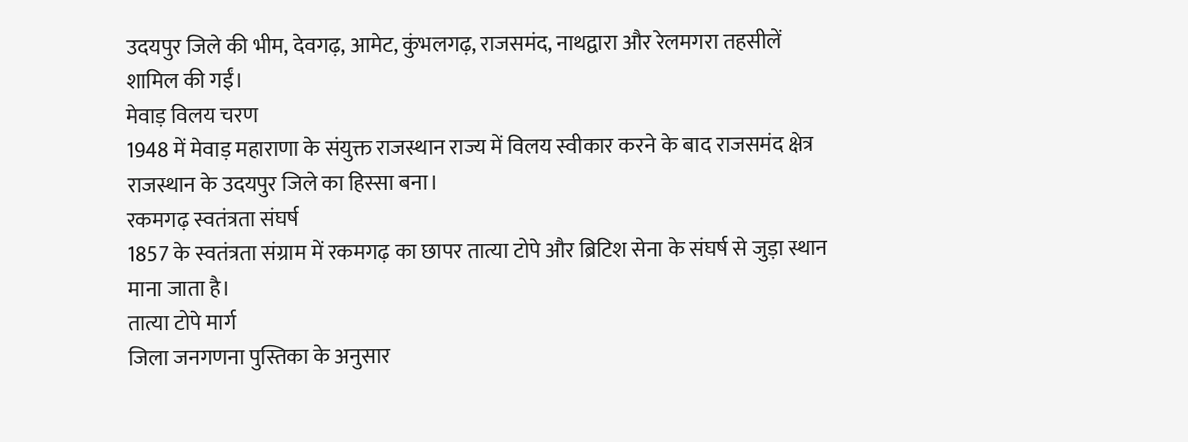उदयपुर जिले की भीम, देवगढ़, आमेट, कुंभलगढ़, राजसमंद, नाथद्वारा और रेलमगरा तहसीलें शामिल की गईं।
मेवाड़ विलय चरण
1948 में मेवाड़ महाराणा के संयुक्त राजस्थान राज्य में विलय स्वीकार करने के बाद राजसमंद क्षेत्र राजस्थान के उदयपुर जिले का हिस्सा बना।
रकमगढ़ स्वतंत्रता संघर्ष
1857 के स्वतंत्रता संग्राम में रकमगढ़ का छापर तात्या टोपे और ब्रिटिश सेना के संघर्ष से जुड़ा स्थान माना जाता है।
तात्या टोपे मार्ग
जिला जनगणना पुस्तिका के अनुसार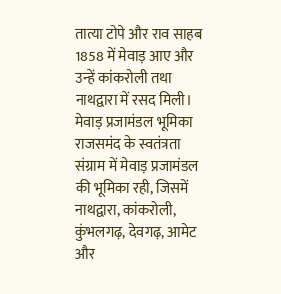तात्या टोपे और राव साहब 1858 में मेवाड़ आए और उन्हें कांकरोली तथा नाथद्वारा में रसद मिली।
मेवाड़ प्रजामंडल भूमिका
राजसमंद के स्वतंत्रता संग्राम में मेवाड़ प्रजामंडल की भूमिका रही, जिसमें नाथद्वारा, कांकरोली, कुंभलगढ़, देवगढ़, आमेट और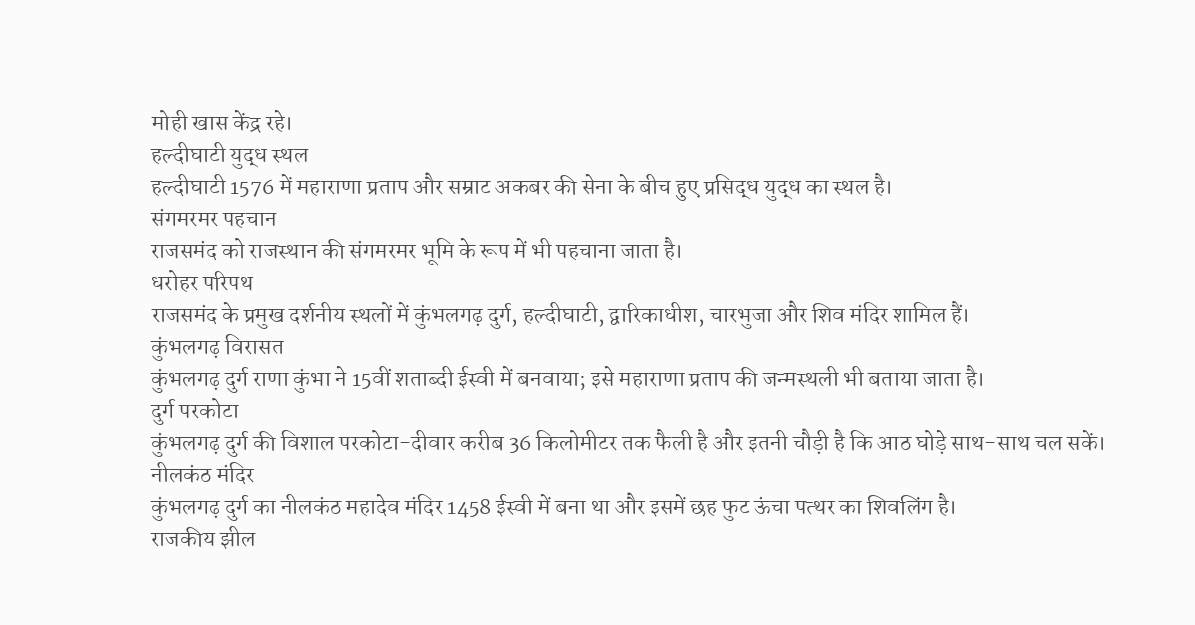मोही खास केंद्र रहे।
हल्दीघाटी युद्ध स्थल
हल्दीघाटी 1576 में महाराणा प्रताप और सम्राट अकबर की सेना के बीच हुए प्रसिद्ध युद्ध का स्थल है।
संगमरमर पहचान
राजसमंद को राजस्थान की संगमरमर भूमि के रूप में भी पहचाना जाता है।
धरोहर परिपथ
राजसमंद के प्रमुख दर्शनीय स्थलों में कुंभलगढ़ दुर्ग, हल्दीघाटी, द्वारिकाधीश, चारभुजा और शिव मंदिर शामिल हैं।
कुंभलगढ़ विरासत
कुंभलगढ़ दुर्ग राणा कुंभा ने 15वीं शताब्दी ईस्वी में बनवाया; इसे महाराणा प्रताप की जन्मस्थली भी बताया जाता है।
दुर्ग परकोटा
कुंभलगढ़ दुर्ग की विशाल परकोटा-दीवार करीब 36 किलोमीटर तक फैली है और इतनी चौड़ी है कि आठ घोड़े साथ-साथ चल सकें।
नीलकंठ मंदिर
कुंभलगढ़ दुर्ग का नीलकंठ महादेव मंदिर 1458 ईस्वी में बना था और इसमें छह फुट ऊंचा पत्थर का शिवलिंग है।
राजकीय झील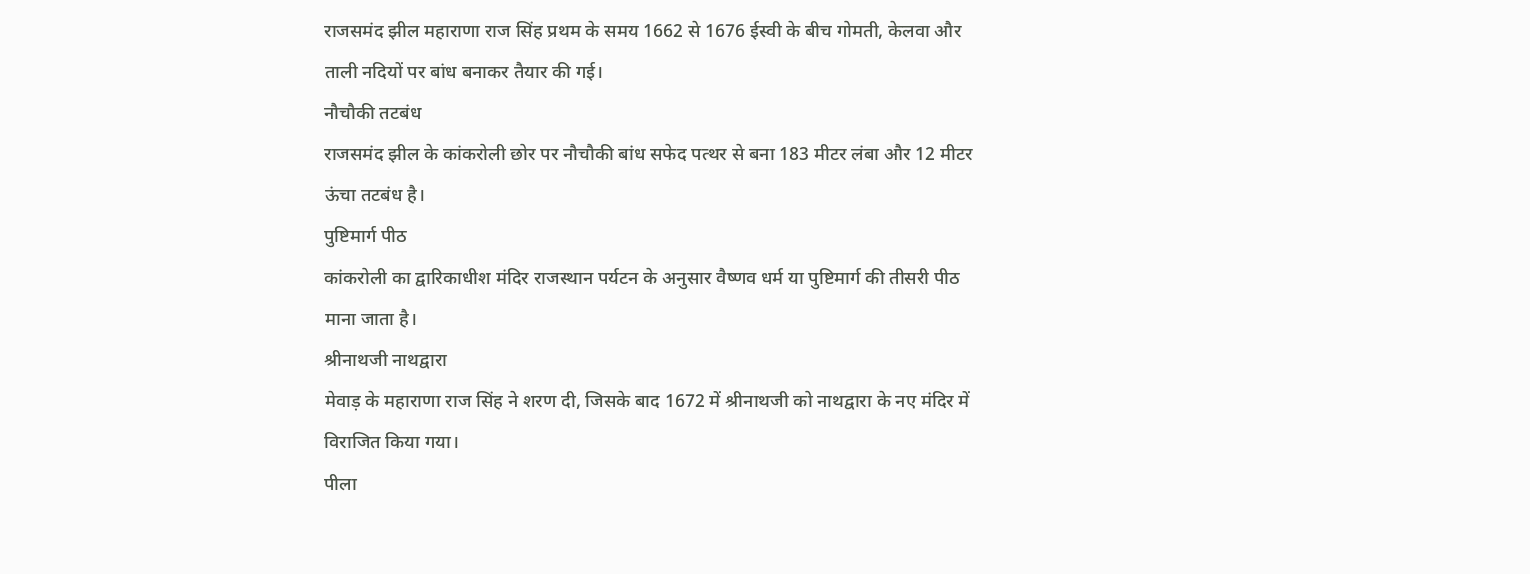राजसमंद झील महाराणा राज सिंह प्रथम के समय 1662 से 1676 ईस्वी के बीच गोमती, केलवा और ताली नदियों पर बांध बनाकर तैयार की गई।
नौचौकी तटबंध
राजसमंद झील के कांकरोली छोर पर नौचौकी बांध सफेद पत्थर से बना 183 मीटर लंबा और 12 मीटर ऊंचा तटबंध है।
पुष्टिमार्ग पीठ
कांकरोली का द्वारिकाधीश मंदिर राजस्थान पर्यटन के अनुसार वैष्णव धर्म या पुष्टिमार्ग की तीसरी पीठ माना जाता है।
श्रीनाथजी नाथद्वारा
मेवाड़ के महाराणा राज सिंह ने शरण दी, जिसके बाद 1672 में श्रीनाथजी को नाथद्वारा के नए मंदिर में विराजित किया गया।
पीला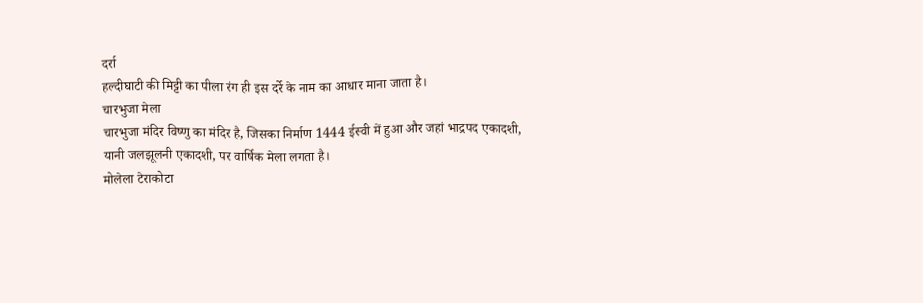दर्रा
हल्दीघाटी की मिट्टी का पीला रंग ही इस दर्रे के नाम का आधार माना जाता है।
चारभुजा मेला
चारभुजा मंदिर विष्णु का मंदिर है, जिसका निर्माण 1444 ईस्वी में हुआ और जहां भाद्रपद एकादशी, यानी जलझूलनी एकादशी, पर वार्षिक मेला लगता है।
मोलेला टेराकोटा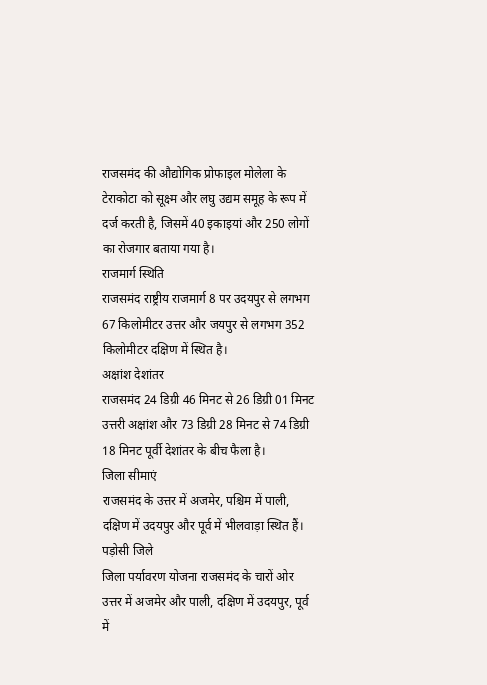राजसमंद की औद्योगिक प्रोफाइल मोलेला के टेराकोटा को सूक्ष्म और लघु उद्यम समूह के रूप में दर्ज करती है, जिसमें 40 इकाइयां और 250 लोगों का रोजगार बताया गया है।
राजमार्ग स्थिति
राजसमंद राष्ट्रीय राजमार्ग 8 पर उदयपुर से लगभग 67 किलोमीटर उत्तर और जयपुर से लगभग 352 किलोमीटर दक्षिण में स्थित है।
अक्षांश देशांतर
राजसमंद 24 डिग्री 46 मिनट से 26 डिग्री 01 मिनट उत्तरी अक्षांश और 73 डिग्री 28 मिनट से 74 डिग्री 18 मिनट पूर्वी देशांतर के बीच फैला है।
जिला सीमाएं
राजसमंद के उत्तर में अजमेर, पश्चिम में पाली, दक्षिण में उदयपुर और पूर्व में भीलवाड़ा स्थित हैं।
पड़ोसी जिले
जिला पर्यावरण योजना राजसमंद के चारों ओर उत्तर में अजमेर और पाली, दक्षिण में उदयपुर, पूर्व में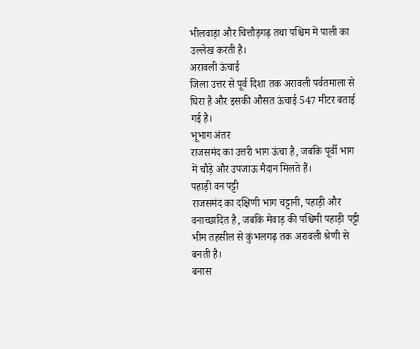भीलवाड़ा और चित्तौड़गढ़ तथा पश्चिम में पाली का उल्लेख करती है।
अरावली ऊंचाई
जिला उत्तर से पूर्व दिशा तक अरावली पर्वतमाला से घिरा है और इसकी औसत ऊंचाई 547 मीटर बताई गई है।
भूभाग अंतर
राजसमंद का उत्तरी भाग ऊंचा है, जबकि पूर्वी भाग में चौड़े और उपजाऊ मैदान मिलते हैं।
पहाड़ी वन पट्टी
राजसमंद का दक्षिणी भाग चट्टानी, पहाड़ी और वनाच्छादित है, जबकि मेवाड़ की पश्चिमी पहाड़ी पट्टी भीम तहसील से कुंभलगढ़ तक अरावली श्रेणी से बनती है।
बनास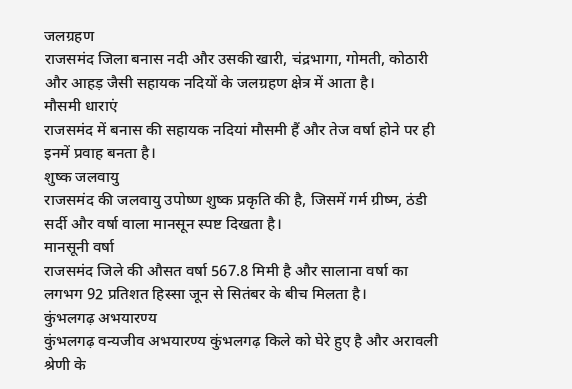जलग्रहण
राजसमंद जिला बनास नदी और उसकी खारी, चंद्रभागा, गोमती, कोठारी और आहड़ जैसी सहायक नदियों के जलग्रहण क्षेत्र में आता है।
मौसमी धाराएं
राजसमंद में बनास की सहायक नदियां मौसमी हैं और तेज वर्षा होने पर ही इनमें प्रवाह बनता है।
शुष्क जलवायु
राजसमंद की जलवायु उपोष्ण शुष्क प्रकृति की है, जिसमें गर्म ग्रीष्म, ठंडी सर्दी और वर्षा वाला मानसून स्पष्ट दिखता है।
मानसूनी वर्षा
राजसमंद जिले की औसत वर्षा 567.8 मिमी है और सालाना वर्षा का लगभग 92 प्रतिशत हिस्सा जून से सितंबर के बीच मिलता है।
कुंभलगढ़ अभयारण्य
कुंभलगढ़ वन्यजीव अभयारण्य कुंभलगढ़ किले को घेरे हुए है और अरावली श्रेणी के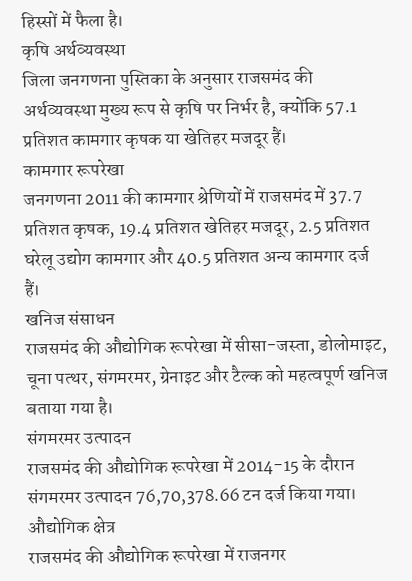हिस्सों में फैला है।
कृषि अर्थव्यवस्था
जिला जनगणना पुस्तिका के अनुसार राजसमंद की अर्थव्यवस्था मुख्य रूप से कृषि पर निर्भर है, क्योंकि 57.1 प्रतिशत कामगार कृषक या खेतिहर मजदूर हैं।
कामगार रूपरेखा
जनगणना 2011 की कामगार श्रेणियों में राजसमंद में 37.7 प्रतिशत कृषक, 19.4 प्रतिशत खेतिहर मजदूर, 2.5 प्रतिशत घरेलू उद्योग कामगार और 40.5 प्रतिशत अन्य कामगार दर्ज हैं।
खनिज संसाधन
राजसमंद की औद्योगिक रूपरेखा में सीसा-जस्ता, डोलोमाइट, चूना पत्थर, संगमरमर, ग्रेनाइट और टैल्क को महत्वपूर्ण खनिज बताया गया है।
संगमरमर उत्पादन
राजसमंद की औद्योगिक रूपरेखा में 2014-15 के दौरान संगमरमर उत्पादन 76,70,378.66 टन दर्ज किया गया।
औद्योगिक क्षेत्र
राजसमंद की औद्योगिक रूपरेखा में राजनगर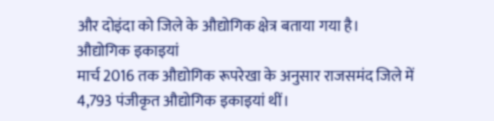और दोइंदा को जिले के औद्योगिक क्षेत्र बताया गया है।
औद्योगिक इकाइयां
मार्च 2016 तक औद्योगिक रूपरेखा के अनुसार राजसमंद जिले में 4,793 पंजीकृत औद्योगिक इकाइयां थीं।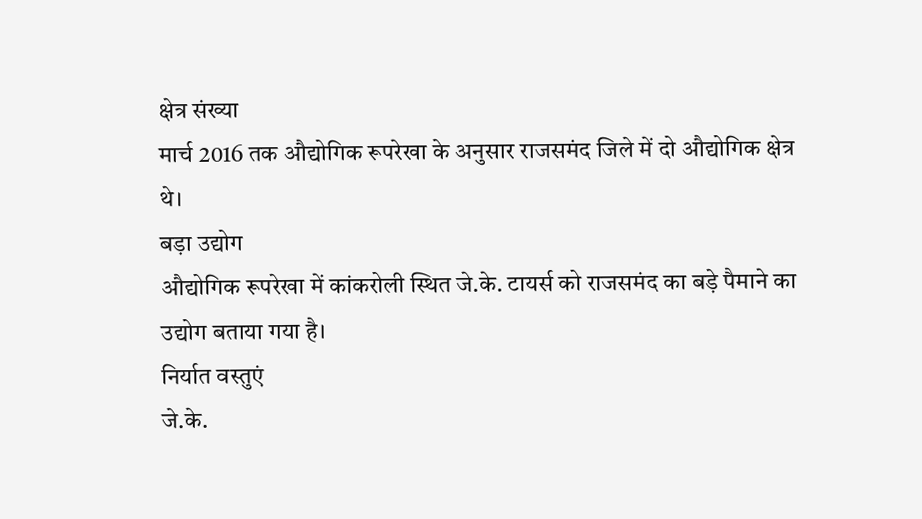क्षेत्र संख्या
मार्च 2016 तक औद्योगिक रूपरेखा के अनुसार राजसमंद जिले में दो औद्योगिक क्षेत्र थे।
बड़ा उद्योग
औद्योगिक रूपरेखा में कांकरोली स्थित जे.के. टायर्स को राजसमंद का बड़े पैमाने का उद्योग बताया गया है।
निर्यात वस्तुएं
जे.के.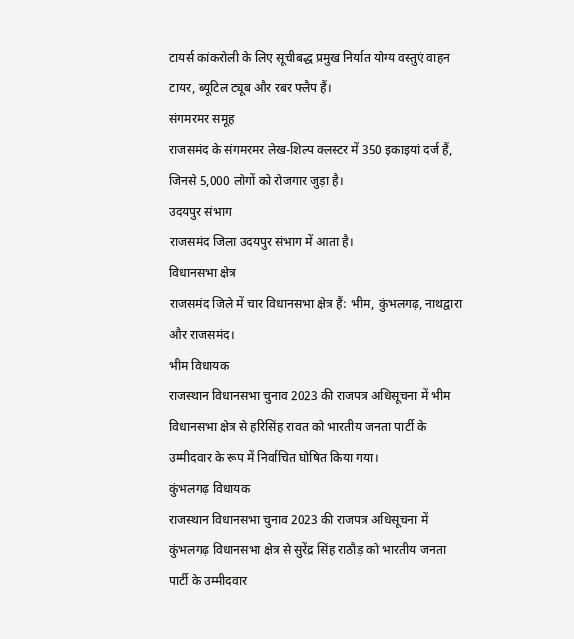टायर्स कांकरोली के लिए सूचीबद्ध प्रमुख निर्यात योग्य वस्तुएं वाहन टायर, ब्यूटिल ट्यूब और रबर फ्लैप हैं।
संगमरमर समूह
राजसमंद के संगमरमर लेख-शिल्प क्लस्टर में 350 इकाइयां दर्ज हैं, जिनसे 5,000 लोगों को रोजगार जुड़ा है।
उदयपुर संभाग
राजसमंद जिला उदयपुर संभाग में आता है।
विधानसभा क्षेत्र
राजसमंद जिले में चार विधानसभा क्षेत्र हैं: भीम, कुंभलगढ़, नाथद्वारा और राजसमंद।
भीम विधायक
राजस्थान विधानसभा चुनाव 2023 की राजपत्र अधिसूचना में भीम विधानसभा क्षेत्र से हरिसिंह रावत को भारतीय जनता पार्टी के उम्मीदवार के रूप में निर्वाचित घोषित किया गया।
कुंभलगढ़ विधायक
राजस्थान विधानसभा चुनाव 2023 की राजपत्र अधिसूचना में कुंभलगढ़ विधानसभा क्षेत्र से सुरेंद्र सिंह राठौड़ को भारतीय जनता पार्टी के उम्मीदवार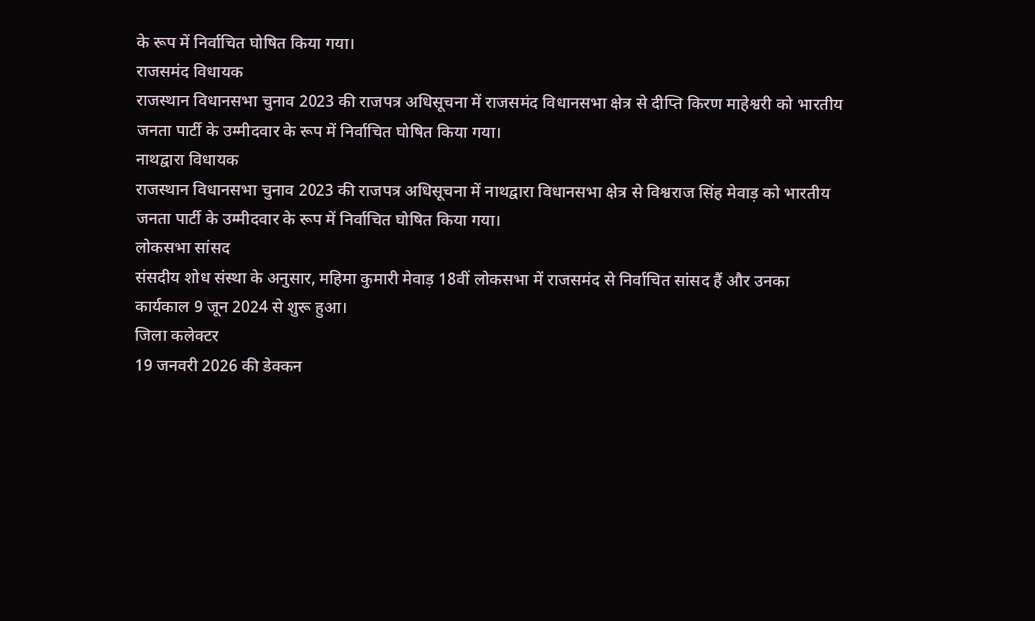के रूप में निर्वाचित घोषित किया गया।
राजसमंद विधायक
राजस्थान विधानसभा चुनाव 2023 की राजपत्र अधिसूचना में राजसमंद विधानसभा क्षेत्र से दीप्ति किरण माहेश्वरी को भारतीय जनता पार्टी के उम्मीदवार के रूप में निर्वाचित घोषित किया गया।
नाथद्वारा विधायक
राजस्थान विधानसभा चुनाव 2023 की राजपत्र अधिसूचना में नाथद्वारा विधानसभा क्षेत्र से विश्वराज सिंह मेवाड़ को भारतीय जनता पार्टी के उम्मीदवार के रूप में निर्वाचित घोषित किया गया।
लोकसभा सांसद
संसदीय शोध संस्था के अनुसार, महिमा कुमारी मेवाड़ 18वीं लोकसभा में राजसमंद से निर्वाचित सांसद हैं और उनका कार्यकाल 9 जून 2024 से शुरू हुआ।
जिला कलेक्टर
19 जनवरी 2026 की डेक्कन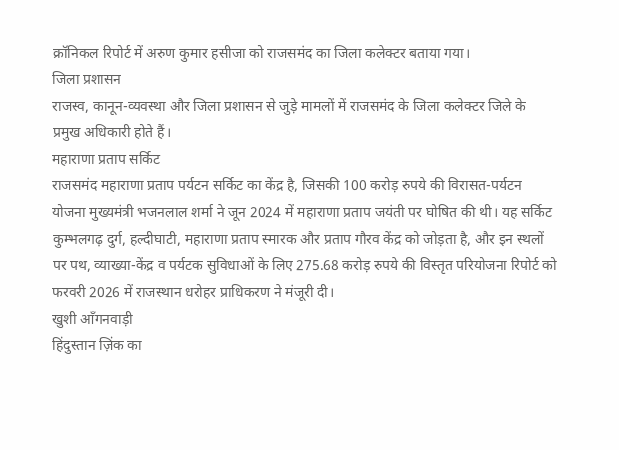क्रॉनिकल रिपोर्ट में अरुण कुमार हसीजा को राजसमंद का जिला कलेक्टर बताया गया।
जिला प्रशासन
राजस्व, कानून-व्यवस्था और जिला प्रशासन से जुड़े मामलों में राजसमंद के जिला कलेक्टर जिले के प्रमुख अधिकारी होते हैं।
महाराणा प्रताप सर्किट
राजसमंद महाराणा प्रताप पर्यटन सर्किट का केंद्र है, जिसकी 100 करोड़ रुपये की विरासत-पर्यटन योजना मुख्यमंत्री भजनलाल शर्मा ने जून 2024 में महाराणा प्रताप जयंती पर घोषित की थी। यह सर्किट कुम्भलगढ़ दुर्ग, हल्दीघाटी, महाराणा प्रताप स्मारक और प्रताप गौरव केंद्र को जोड़ता है, और इन स्थलों पर पथ, व्याख्या-केंद्र व पर्यटक सुविधाओं के लिए 275.68 करोड़ रुपये की विस्तृत परियोजना रिपोर्ट को फरवरी 2026 में राजस्थान धरोहर प्राधिकरण ने मंजूरी दी।
खुशी आँगनवाड़ी
हिंदुस्तान ज़िंक का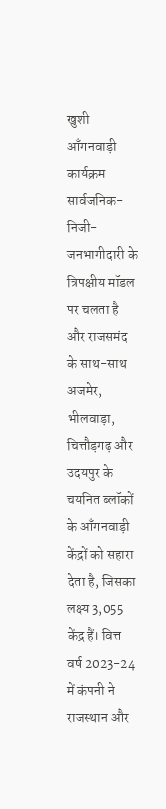खुशी आँगनवाड़ी कार्यक्रम सार्वजनिक-निजी-जनभागीदारी के त्रिपक्षीय मॉडल पर चलता है और राजसमंद के साथ-साथ अजमेर, भीलवाड़ा, चित्तौड़गढ़ और उदयपुर के चयनित ब्लॉकों के आँगनवाड़ी केंद्रों को सहारा देता है, जिसका लक्ष्य 3,055 केंद्र हैं। वित्त वर्ष 2023-24 में कंपनी ने राजस्थान और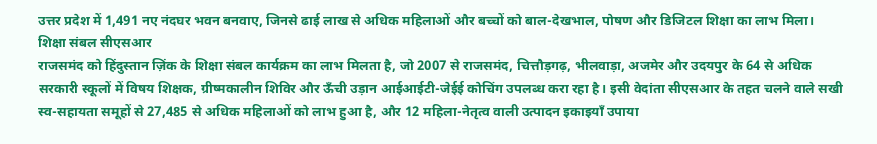उत्तर प्रदेश में 1,491 नए नंदघर भवन बनवाए, जिनसे ढाई लाख से अधिक महिलाओं और बच्चों को बाल-देखभाल, पोषण और डिजिटल शिक्षा का लाभ मिला।
शिक्षा संबल सीएसआर
राजसमंद को हिंदुस्तान ज़िंक के शिक्षा संबल कार्यक्रम का लाभ मिलता है, जो 2007 से राजसमंद, चित्तौड़गढ़, भीलवाड़ा, अजमेर और उदयपुर के 64 से अधिक सरकारी स्कूलों में विषय शिक्षक, ग्रीष्मकालीन शिविर और ऊँची उड़ान आईआईटी-जेईई कोचिंग उपलब्ध करा रहा है। इसी वेदांता सीएसआर के तहत चलने वाले सखी स्व-सहायता समूहों से 27,485 से अधिक महिलाओं को लाभ हुआ है, और 12 महिला-नेतृत्व वाली उत्पादन इकाइयाँ उपाया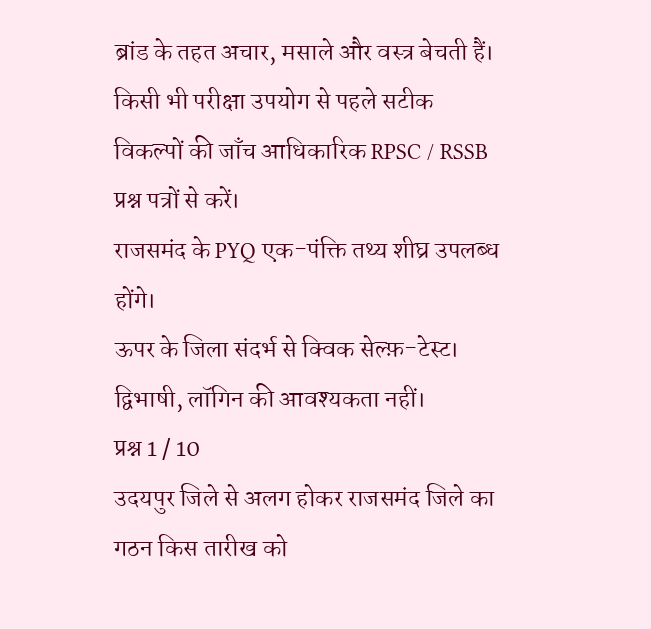ब्रांड के तहत अचार, मसाले और वस्त्र बेचती हैं।
किसी भी परीक्षा उपयोग से पहले सटीक विकल्पों की जाँच आधिकारिक RPSC / RSSB प्रश्न पत्रों से करें।
राजसमंद के PYQ एक-पंक्ति तथ्य शीघ्र उपलब्ध होंगे।
ऊपर के जिला संदर्भ से क्विक सेल्फ़-टेस्ट। द्विभाषी, लॉगिन की आवश्यकता नहीं।
प्रश्न 1 / 10
उदयपुर जिले से अलग होकर राजसमंद जिले का गठन किस तारीख को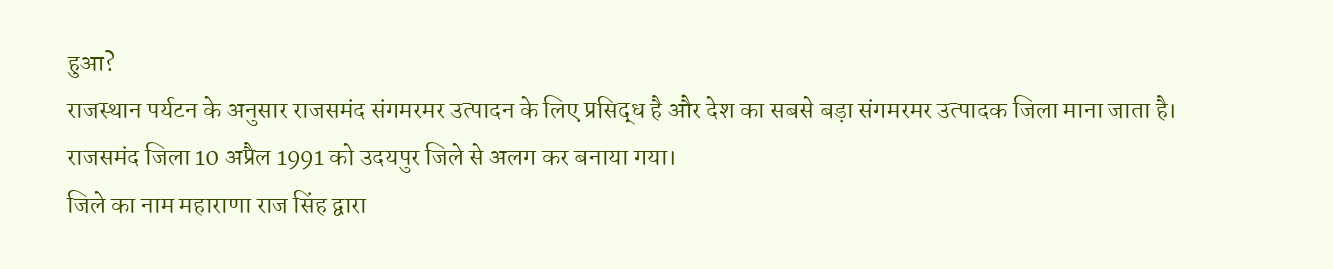हुआ?
राजस्थान पर्यटन के अनुसार राजसमंद संगमरमर उत्पादन के लिए प्रसिद्ध है और देश का सबसे बड़ा संगमरमर उत्पादक जिला माना जाता है।
राजसमंद जिला 10 अप्रैल 1991 को उदयपुर जिले से अलग कर बनाया गया।
जिले का नाम महाराणा राज सिंह द्वारा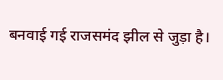बनवाई गई राजसमंद झील से जुड़ा है।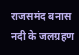राजसमंद बनास नदी के जलग्रहण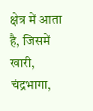क्षेत्र में आता है, जिसमें खारी, चंद्रभागा,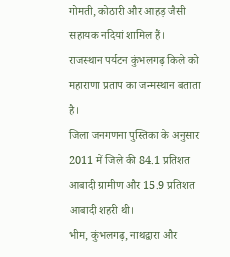गोमती, कोठारी और आहड़ जैसी सहायक नदियां शामिल हैं।
राजस्थान पर्यटन कुंभलगढ़ किले को महाराणा प्रताप का जन्मस्थान बताता है।
जिला जनगणना पुस्तिका के अनुसार 2011 में जिले की 84.1 प्रतिशत आबादी ग्रामीण और 15.9 प्रतिशत आबादी शहरी थी।
भीम, कुंभलगढ़, नाथद्वारा और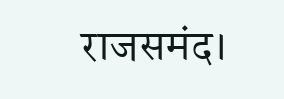राजसमंद।